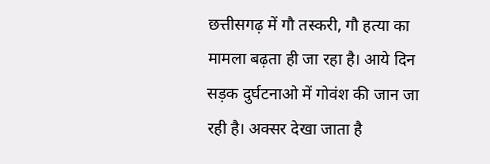छत्तीसगढ़ में गौ तस्करी, गौ हत्या का मामला बढ़ता ही जा रहा है। आये दिन सड़क दुर्घटनाओ में गोवंश की जान जा रही है। अक्सर देखा जाता है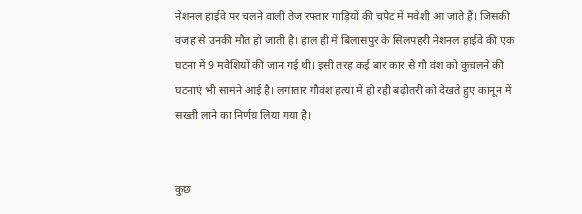नेशनल हाईवे पर चलने वाली तेज रफ्तार गाड़ियों की चपेट में मवेशी आ जाते हैं। जिसकी वजह से उनकी मौत हो जाती है। हाल ही में बिलासपुर के सिलपहरी नेशनल हाईवे की एक घटना में 9 मवेशियों की जान गई थी। इसी तरह कई बार कार से गौ वंश को कुचलने की घटनाएं भी सामने आई है। लगातार गौवंश हत्या में हो रही बढ़ोतरी को देखते हुए कानून में सख्ती लाने का निर्णय लिया गया है।


कुछ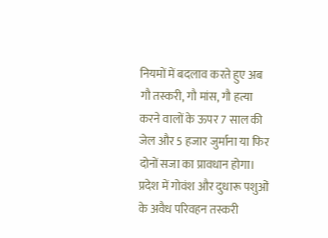नियमों में बदलाव करते हुए अब गौ तस्करी, गौ मांस, गौ हत्या करने वालों के ऊपर 7 साल की जेल और 5 हजार जुर्माना या फिर दोनों सजा का प्रावधान होगा। प्रदेश में गोवंश और दुधारू पशुओं के अवैध परिवहन तस्करी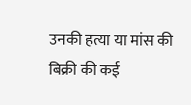उनकी हत्या या मांस की बिक्री की कई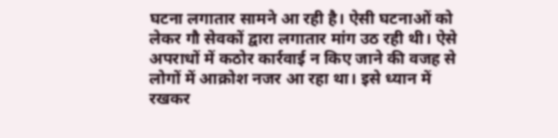घटना लगातार सामने आ रही है। ऐसी घटनाओं को लेकर गौ सेवकों द्वारा लगातार मांग उठ रही थी। ऐसे अपराधों में कठोर कार्रवाई न किए जाने की वजह से लोगों में आक्रोश नजर आ रहा था। इसे ध्यान में रखकर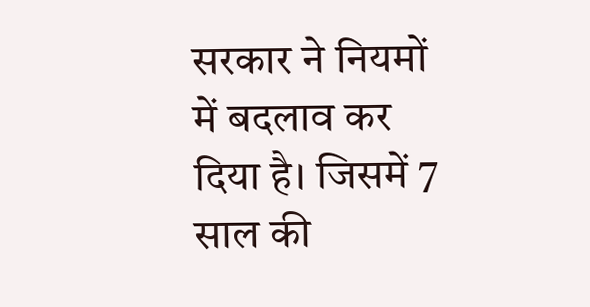सरकार ने नियमों में बदलाव कर दिया है। जिसमें 7 साल की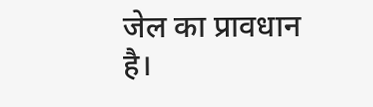जेल का प्रावधान है।